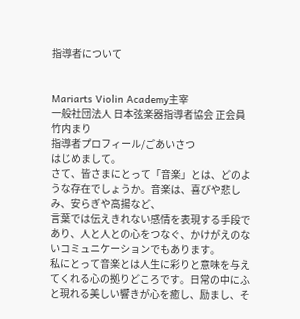指導者について


Mariarts Violin Academy主宰
一般社団法人 日本弦楽器指導者協会 正会員
竹内まり
指導者プロフィール/ごあいさつ
はじめまして。
さて、皆さまにとって「音楽」とは、どのような存在でしょうか。音楽は、喜びや悲しみ、安らぎや高揚など、
言葉では伝えきれない感情を表現する手段であり、人と人との心をつなぐ、かけがえのないコミュニケーションでもあります。
私にとって音楽とは人生に彩りと意味を与えてくれる心の拠りどころです。日常の中にふと現れる美しい響きが心を癒し、励まし、そ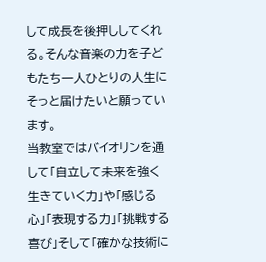して成長を後押ししてくれる。そんな音楽の力を子どもたち一人ひとりの人生にそっと届けたいと願っています。
当教室ではバイオリンを通して「自立して未来を強く生きていく力」や「感じる心」「表現する力」「挑戦する喜び」そして「確かな技術に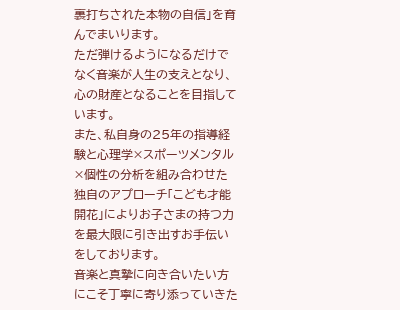裏打ちされた本物の自信」を育んでまいります。
ただ弾けるようになるだけでなく音楽が人生の支えとなり、心の財産となることを目指しています。
また、私自身の25年の指導経験と心理学×スポーツメンタル×個性の分析を組み合わせた独自のアプローチ「こども才能開花」によりお子さまの持つ力を最大限に引き出すお手伝いをしております。
音楽と真摯に向き合いたい方にこそ丁寧に寄り添っていきた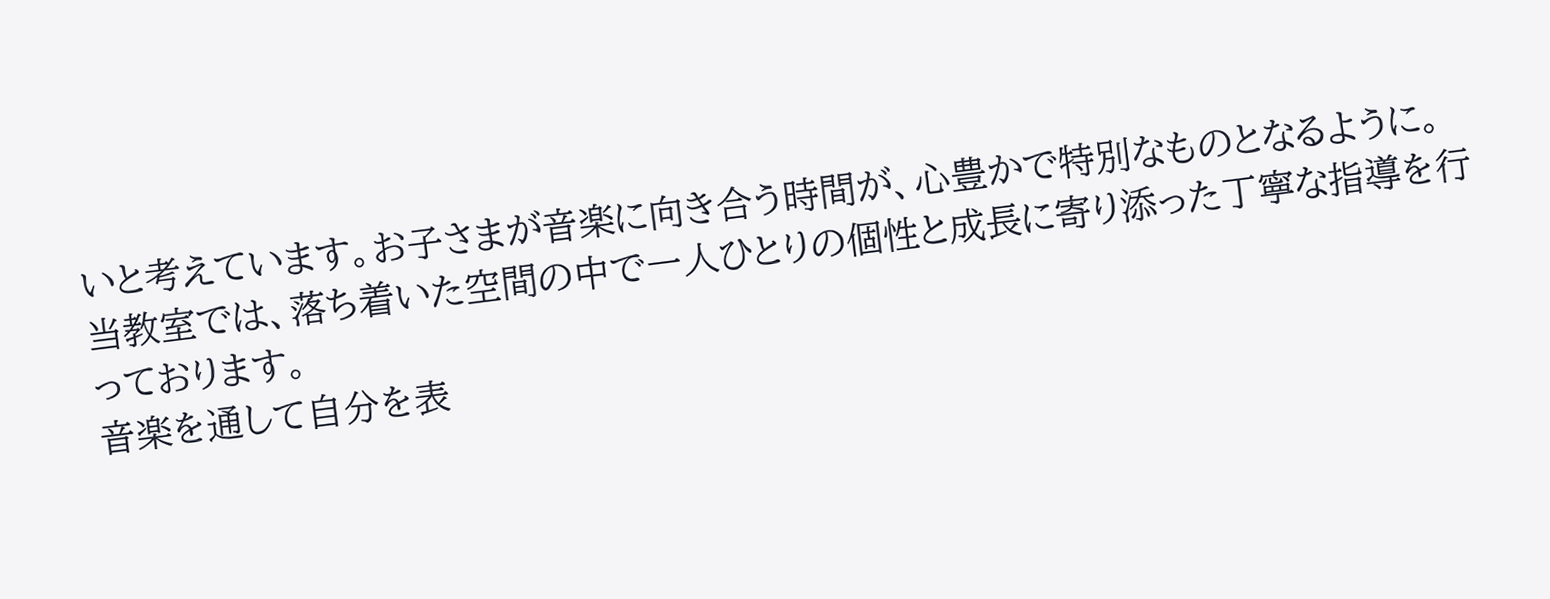いと考えています。お子さまが音楽に向き合う時間が、心豊かで特別なものとなるように。
当教室では、落ち着いた空間の中で一人ひとりの個性と成長に寄り添った丁寧な指導を行っております。
音楽を通して自分を表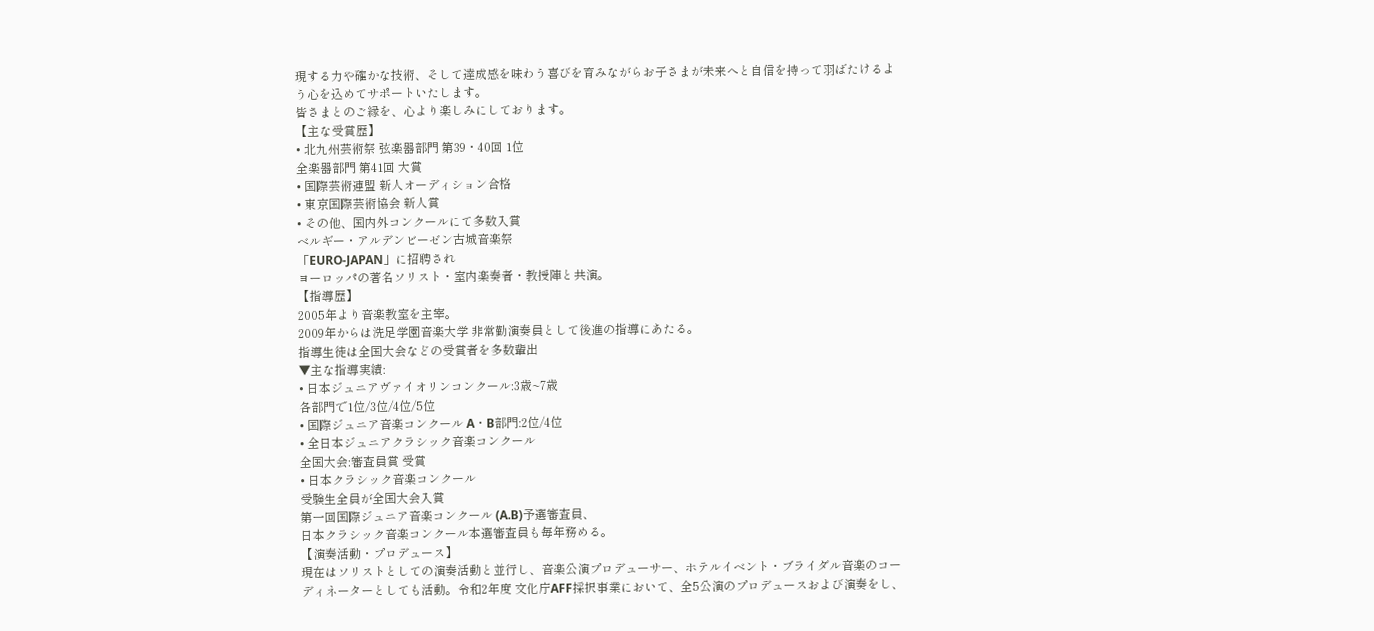現する力や確かな技術、そして達成感を味わう喜びを育みながらお子さまが未来へと自信を持って羽ばたけるよう心を込めてサポートいたします。
皆さまとのご縁を、心より楽しみにしております。
【主な受賞歴】
• 北九州芸術祭 弦楽器部門 第39・40回 1位
全楽器部門 第41回 大賞
• 国際芸術連盟 新人オーディション合格
• 東京国際芸術協会 新人賞
• その他、国内外コンクールにて多数入賞
ベルギー・アルデンビーゼン古城音楽祭
「EURO-JAPAN」に招聘され
ヨーロッパの著名ソリスト・室内楽奏者・教授陣と共演。
【指導歴】
2005年より音楽教室を主宰。
2009年からは洗足学園音楽大学 非常勤演奏員として後進の指導にあたる。
指導生徒は全国大会などの受賞者を多数輩出
▼主な指導実績:
• 日本ジュニアヴァイオリンコンクール:3歳~7歳
各部門で1位/3位/4位/5位
• 国際ジュニア音楽コンクール A・B部門:2位/4位
• 全日本ジュニアクラシック音楽コンクール
全国大会:審査員賞 受賞
• 日本クラシック音楽コンクール
受験生全員が全国大会入賞
第一回国際ジュニア音楽コンクール (A.B)予選審査員、
日本クラシック音楽コンクール本選審査員も毎年務める。
【演奏活動・プロデュース】
現在はソリストとしての演奏活動と並行し、音楽公演プロデューサー、ホテルイベント・ブライダル音楽のコーディネーターとしても活動。令和2年度 文化庁AFF採択事業において、全5公演のプロデュースおよび演奏をし、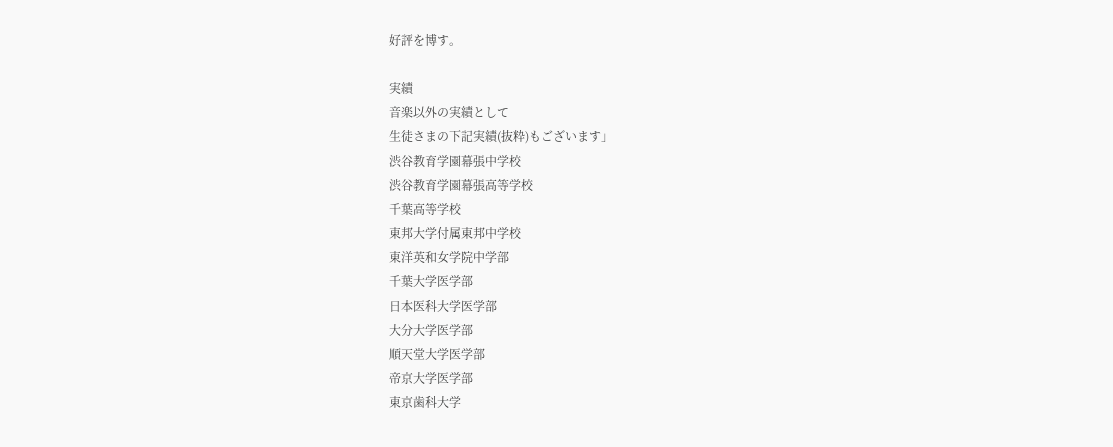好評を博す。

実績
音楽以外の実績として
生徒さまの下記実績(抜粋)もございます」
渋谷教育学園幕張中学校
渋谷教育学園幕張高等学校
千葉高等学校
東邦大学付属東邦中学校
東洋英和女学院中学部
千葉大学医学部
日本医科大学医学部
大分大学医学部
順天堂大学医学部
帝京大学医学部
東京歯科大学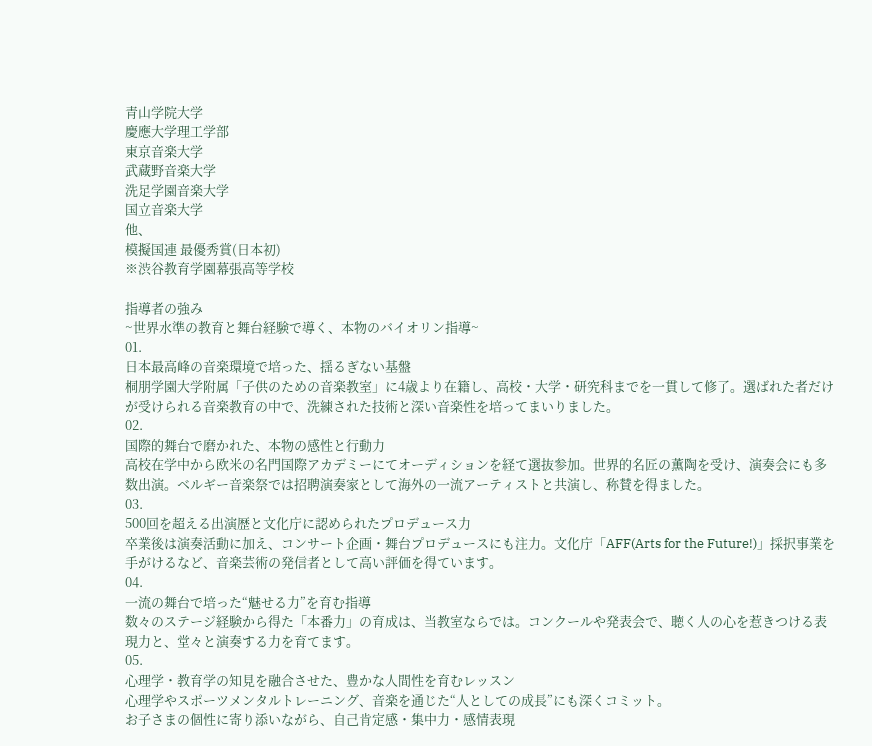青山学院大学
慶應大学理工学部
東京音楽大学
武蔵野音楽大学
洗足学園音楽大学
国立音楽大学
他、
模擬国連 最優秀賞(日本初)
※渋谷教育学園幕張高等学校

指導者の強み
~世界水準の教育と舞台経験で導く、本物のバイオリン指導~
01.
日本最高峰の音楽環境で培った、揺るぎない基盤
桐朋学園大学附属「子供のための音楽教室」に4歳より在籍し、高校・大学・研究科までを一貫して修了。選ばれた者だけが受けられる音楽教育の中で、洗練された技術と深い音楽性を培ってまいりました。
02.
国際的舞台で磨かれた、本物の感性と行動力
高校在学中から欧米の名門国際アカデミーにてオーディションを経て選抜参加。世界的名匠の薫陶を受け、演奏会にも多数出演。ベルギー音楽祭では招聘演奏家として海外の一流アーティストと共演し、称賛を得ました。
03.
500回を超える出演歴と文化庁に認められたプロデュース力
卒業後は演奏活動に加え、コンサート企画・舞台プロデュースにも注力。文化庁「AFF(Arts for the Future!)」採択事業を手がけるなど、音楽芸術の発信者として高い評価を得ています。
04.
一流の舞台で培った“魅せる力”を育む指導
数々のステージ経験から得た「本番力」の育成は、当教室ならでは。コンクールや発表会で、聴く人の心を惹きつける表現力と、堂々と演奏する力を育てます。
05.
心理学・教育学の知見を融合させた、豊かな人間性を育むレッスン
心理学やスポーツメンタルトレーニング、音楽を通じた“人としての成長”にも深くコミット。
お子さまの個性に寄り添いながら、自己肯定感・集中力・感情表現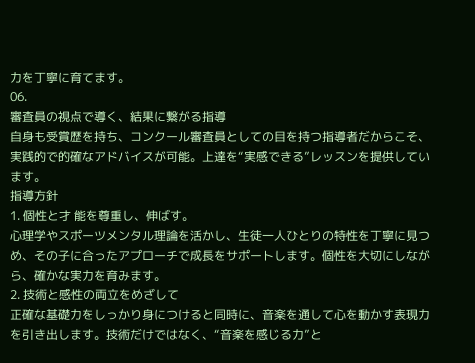力を丁寧に育てます。
06.
審査員の視点で導く、結果に繋がる指導
自身も受賞歴を持ち、コンクール審査員としての目を持つ指導者だからこそ、実践的で的確なアドバイスが可能。上達を“実感できる”レッスンを提供しています。
指導方針
1. 個性と才 能を尊重し、伸ばす。
心理学やスポーツメンタル理論を活かし、生徒一人ひとりの特性を丁寧に見つめ、その子に合ったアプローチで成長をサポートします。個性を大切にしながら、確かな実力を育みます。
2. 技術と感性の両立をめざして
正確な基礎力をしっかり身につけると同時に、音楽を通して心を動かす表現力を引き出します。技術だけではなく、“音楽を感じる力”と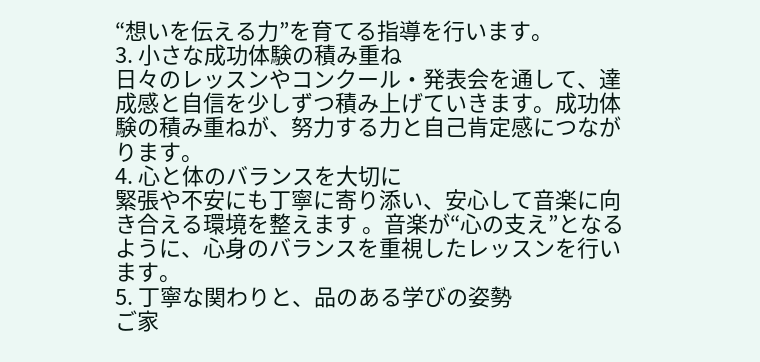“想いを伝える力”を育てる指導を行います。
3. 小さな成功体験の積み重ね
日々のレッスンやコンクール・発表会を通して、達成感と自信を少しずつ積み上げていきます。成功体験の積み重ねが、努力する力と自己肯定感につながります。
4. 心と体のバランスを大切に
緊張や不安にも丁寧に寄り添い、安心して音楽に向き合える環境を整えます 。音楽が“心の支え”となるように、心身のバランスを重視したレッスンを行います。
5. 丁寧な関わりと、品のある学びの姿勢
ご家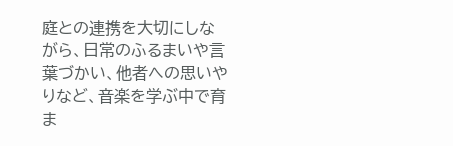庭との連携を大切にしながら、日常のふるまいや言葉づかい、他者への思いやりなど、音楽を学ぶ中で育ま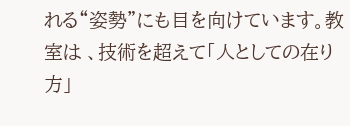れる“姿勢”にも目を向けています。教室は 、技術を超えて「人としての在り方」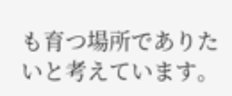も育つ場所でありたいと考えています。